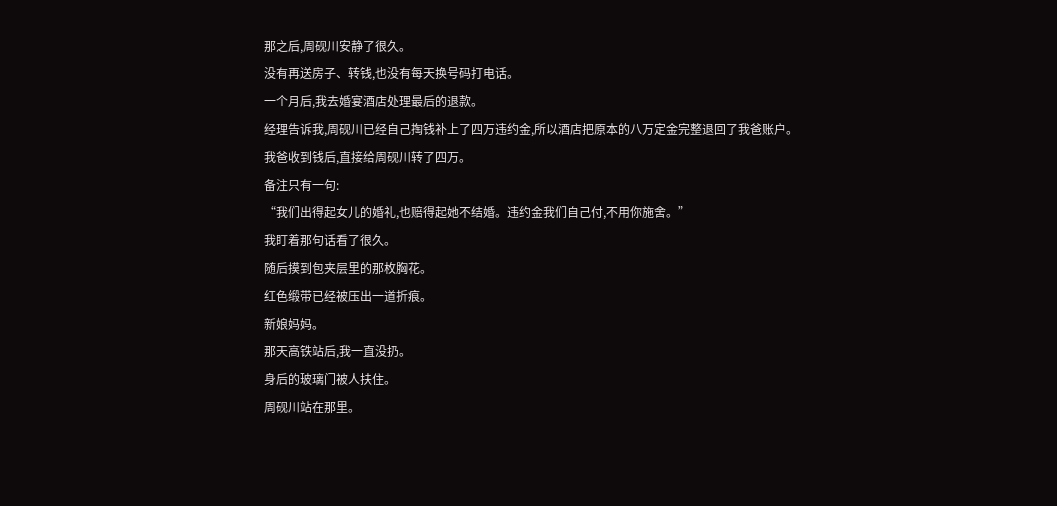那之后,周砚川安静了很久。
没有再送房子、转钱,也没有每天换号码打电话。
一个月后,我去婚宴酒店处理最后的退款。
经理告诉我,周砚川已经自己掏钱补上了四万违约金,所以酒店把原本的八万定金完整退回了我爸账户。
我爸收到钱后,直接给周砚川转了四万。
备注只有一句:
“我们出得起女儿的婚礼,也赔得起她不结婚。违约金我们自己付,不用你施舍。”
我盯着那句话看了很久。
随后摸到包夹层里的那枚胸花。
红色缎带已经被压出一道折痕。
新娘妈妈。
那天高铁站后,我一直没扔。
身后的玻璃门被人扶住。
周砚川站在那里。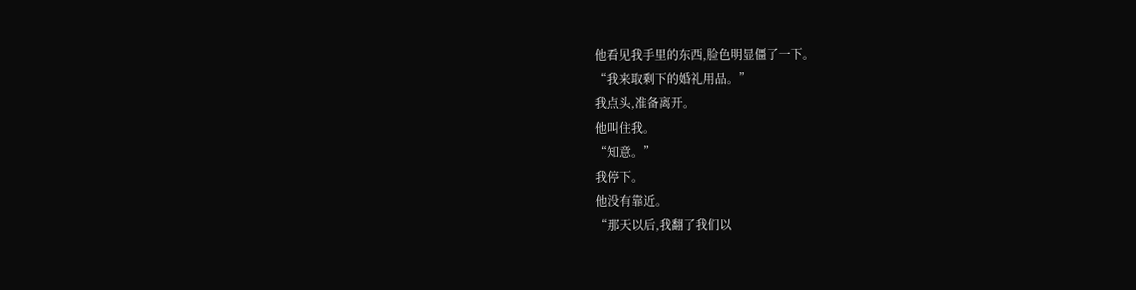他看见我手里的东西,脸色明显僵了一下。
“我来取剩下的婚礼用品。”
我点头,准备离开。
他叫住我。
“知意。”
我停下。
他没有靠近。
“那天以后,我翻了我们以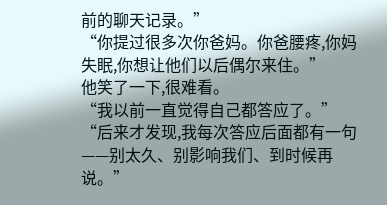前的聊天记录。”
“你提过很多次你爸妈。你爸腰疼,你妈失眠,你想让他们以后偶尔来住。”
他笑了一下,很难看。
“我以前一直觉得自己都答应了。”
“后来才发现,我每次答应后面都有一句——别太久、别影响我们、到时候再说。”